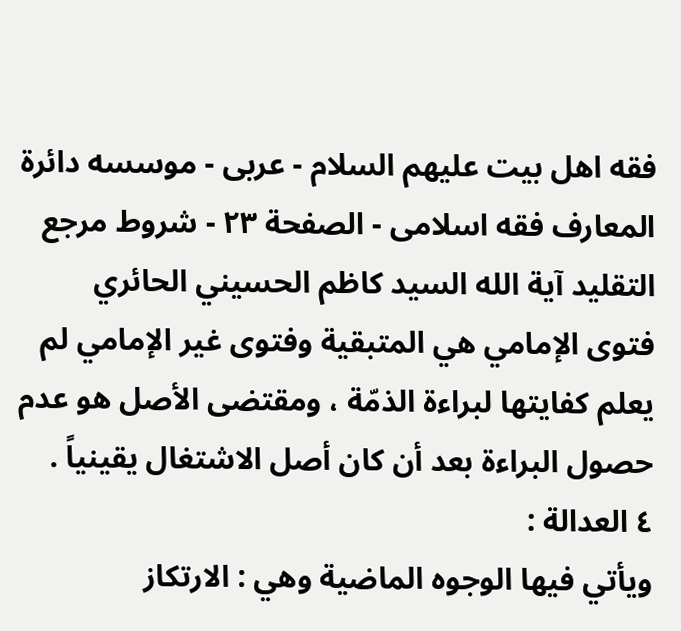فقه اهل بیت علیهم السلام - عربی - موسسه دائرة المعارف فقه اسلامی - الصفحة ٢٣ - شروط مرجع التقليد آية الله السيد كاظم الحسيني الحائري
فتوى الإمامي هي المتبقية وفتوى غير الإمامي لم يعلم كفايتها لبراءة الذمّة ، ومقتضى الأصل هو عدم حصول البراءة بعد أن كان أصل الاشتغال يقينياً .
٤ العدالة :
ويأتي فيها الوجوه الماضية وهي : الارتكاز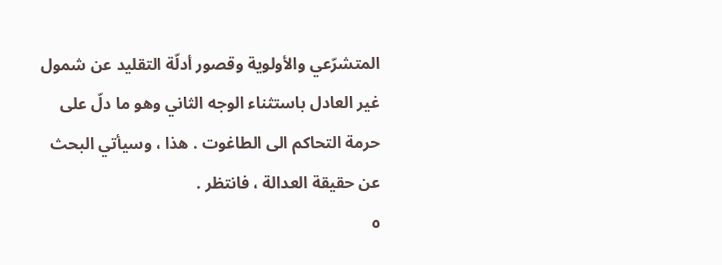المتشرّعي والأولوية وقصور أدلّة التقليد عن شمول غير العادل باستثناء الوجه الثاني وهو ما دلّ على حرمة التحاكم الى الطاغوت . هذا ، وسيأتي البحث عن حقيقة العدالة ، فانتظر .
٥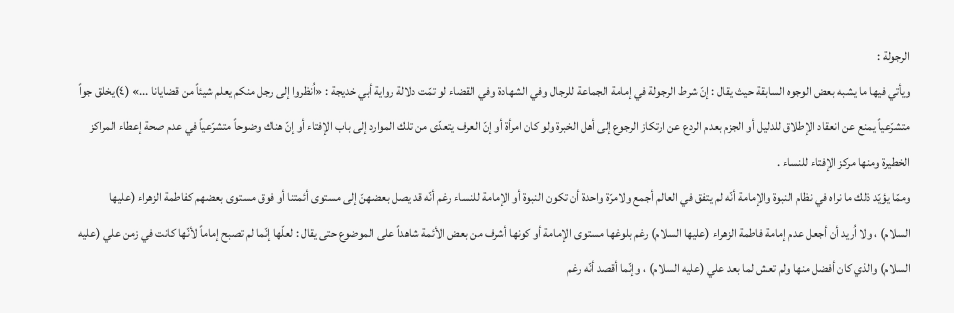الرجولة :
ويأتي فيها ما يشبه بعض الوجوه السابقة حيث يقال : إنّ شرط الرجولة في إمامة الجماعة للرجال وفي الشهادة وفي القضاء لو تمّت دلالة رواية أبي خديجة : «اُنظروا إلى رجل منكم يعلم شيئاً من قضايانا ...» (٤)يخلق جواً متشرّعياً يمنع عن انعقاد الإطلاق للدليل أو الجزم بعدم الردع عن ارتكاز الرجوع إلى أهل الخبرة ولو كان امرأة أو إنّ العرف يتعدّى من تلك الموارد إلى باب الإفتاء أو إنّ هناك وضوحاً متشرّعياً في عدم صحة إعطاء المراكز الخطيرة ومنها مركز الإفتاء للنساء .
وممّا يؤيّد ذلك ما نراه في نظام النبوة والإمامة أنّه لم يتفق في العالم أجمع ولامرّة واحدة أن تكون النبوة أو الإمامة للنساء رغم أنّه قد يصل بعضهنّ إلى مستوى أئمتنا أو فوق مستوى بعضهم كفاطمة الزهراء (عليها السلام) ، ولا اُريد أن أجعل عدم إمامة فاطمة الزهراء (عليها السلام) رغم بلوغها مستوى الإمامة أو كونها أشرف من بعض الأئمة شاهداً على الموضوع حتى يقال : لعلّها إنّما لم تصبح إماماً لأنّها كانت في زمن علي (عليه السلام) والذي كان أفضل منها ولم تعش لما بعد علي (عليه السلام) ، وإنّما أقصد أنّه رغم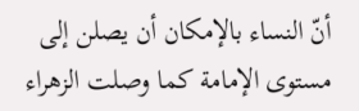أنّ النساء بالإمكان أن يصلن إلى مستوى الإمامة كما وصلت الزهراء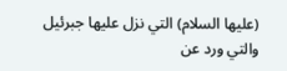(عليها السلام) التي نزل عليها جبرئيل والتي ورد عن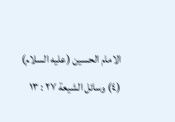الامام الحسين (عليه السلام)
(٤) وسائل الشيعة ٢٧ : ١٣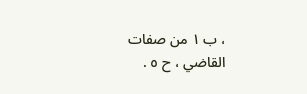، ب ١ من صفات القاضي ، ح ٥ .